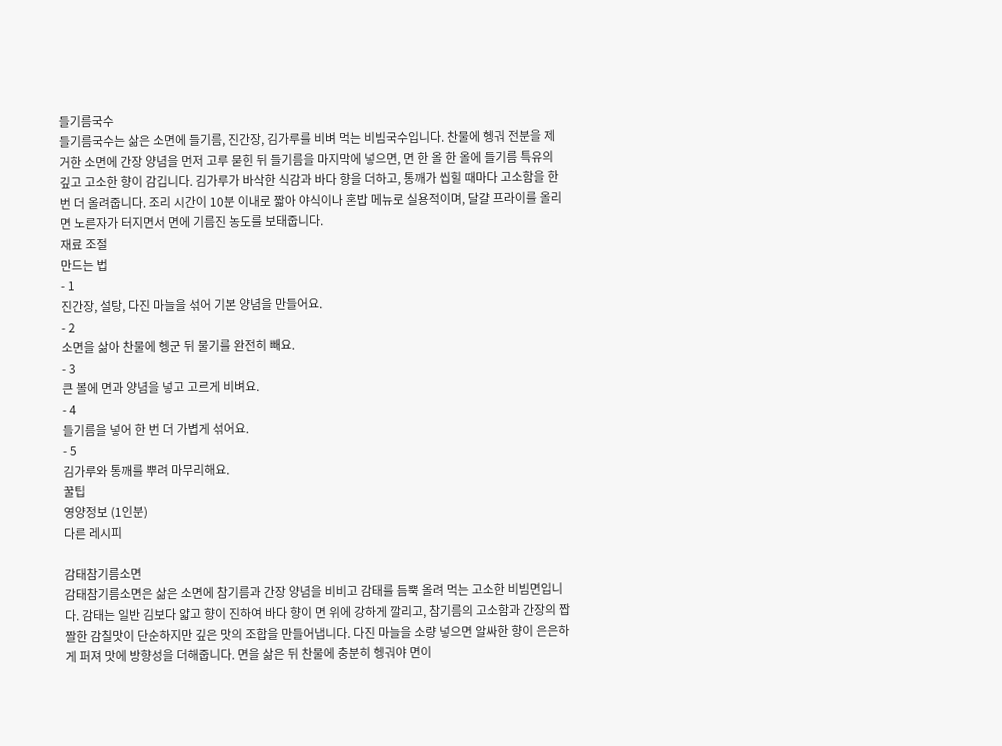들기름국수
들기름국수는 삶은 소면에 들기름, 진간장, 김가루를 비벼 먹는 비빔국수입니다. 찬물에 헹궈 전분을 제거한 소면에 간장 양념을 먼저 고루 묻힌 뒤 들기름을 마지막에 넣으면, 면 한 올 한 올에 들기름 특유의 깊고 고소한 향이 감깁니다. 김가루가 바삭한 식감과 바다 향을 더하고, 통깨가 씹힐 때마다 고소함을 한 번 더 올려줍니다. 조리 시간이 10분 이내로 짧아 야식이나 혼밥 메뉴로 실용적이며, 달걀 프라이를 올리면 노른자가 터지면서 면에 기름진 농도를 보태줍니다.
재료 조절
만드는 법
- 1
진간장, 설탕, 다진 마늘을 섞어 기본 양념을 만들어요.
- 2
소면을 삶아 찬물에 헹군 뒤 물기를 완전히 빼요.
- 3
큰 볼에 면과 양념을 넣고 고르게 비벼요.
- 4
들기름을 넣어 한 번 더 가볍게 섞어요.
- 5
김가루와 통깨를 뿌려 마무리해요.
꿀팁
영양정보 (1인분)
다른 레시피

감태참기름소면
감태참기름소면은 삶은 소면에 참기름과 간장 양념을 비비고 감태를 듬뿍 올려 먹는 고소한 비빔면입니다. 감태는 일반 김보다 얇고 향이 진하여 바다 향이 면 위에 강하게 깔리고, 참기름의 고소함과 간장의 짭짤한 감칠맛이 단순하지만 깊은 맛의 조합을 만들어냅니다. 다진 마늘을 소량 넣으면 알싸한 향이 은은하게 퍼져 맛에 방향성을 더해줍니다. 면을 삶은 뒤 찬물에 충분히 헹궈야 면이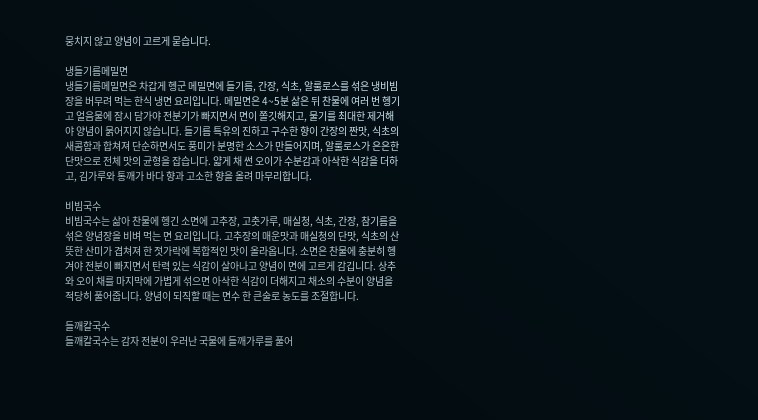뭉치지 않고 양념이 고르게 묻습니다.

냉들기름메밀면
냉들기름메밀면은 차갑게 헹군 메밀면에 들기름, 간장, 식초, 알룰로스를 섞은 냉비빔장을 버무려 먹는 한식 냉면 요리입니다. 메밀면은 4~5분 삶은 뒤 찬물에 여러 번 헹기고 얼음물에 잠시 담가야 전분기가 빠지면서 면이 쫄깃해지고, 물기를 최대한 제거해야 양념이 묽어지지 않습니다. 들기름 특유의 진하고 구수한 향이 간장의 짠맛, 식초의 새콤함과 합쳐져 단순하면서도 풍미가 분명한 소스가 만들어지며, 알룰로스가 은은한 단맛으로 전체 맛의 균형을 잡습니다. 얇게 채 썬 오이가 수분감과 아삭한 식감을 더하고, 김가루와 통깨가 바다 향과 고소한 향을 올려 마무리합니다.

비빔국수
비빔국수는 삶아 찬물에 헹긴 소면에 고추장, 고춧가루, 매실청, 식초, 간장, 참기름을 섞은 양념장을 비벼 먹는 면 요리입니다. 고추장의 매운맛과 매실청의 단맛, 식초의 산뜻한 산미가 겹쳐져 한 젓가락에 복합적인 맛이 올라옵니다. 소면은 찬물에 충분히 헹겨야 전분이 빠지면서 탄력 있는 식감이 살아나고 양념이 면에 고르게 감깁니다. 상추와 오이 채를 마지막에 가볍게 섞으면 아삭한 식감이 더해지고 채소의 수분이 양념을 적당히 풀어줍니다. 양념이 되직할 때는 면수 한 큰술로 농도를 조절합니다.

들깨칼국수
들깨칼국수는 감자 전분이 우러난 국물에 들깨가루를 풀어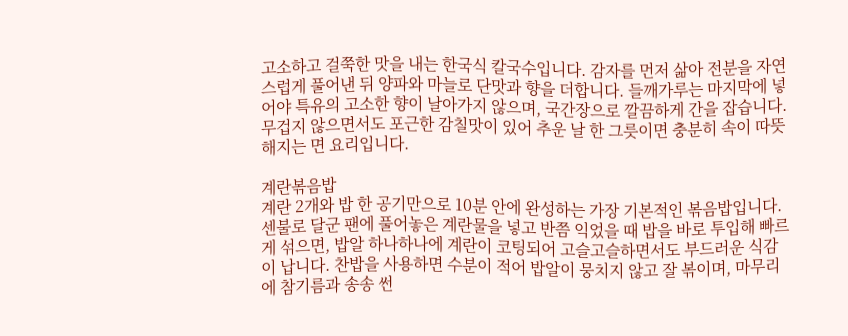고소하고 걸쭉한 맛을 내는 한국식 칼국수입니다. 감자를 먼저 삶아 전분을 자연스럽게 풀어낸 뒤 양파와 마늘로 단맛과 향을 더합니다. 들깨가루는 마지막에 넣어야 특유의 고소한 향이 날아가지 않으며, 국간장으로 깔끔하게 간을 잡습니다. 무겁지 않으면서도 포근한 감칠맛이 있어 추운 날 한 그릇이면 충분히 속이 따뜻해지는 면 요리입니다.

계란볶음밥
계란 2개와 밥 한 공기만으로 10분 안에 완성하는 가장 기본적인 볶음밥입니다. 센불로 달군 팬에 풀어놓은 계란물을 넣고 반쯤 익었을 때 밥을 바로 투입해 빠르게 섞으면, 밥알 하나하나에 계란이 코팅되어 고슬고슬하면서도 부드러운 식감이 납니다. 찬밥을 사용하면 수분이 적어 밥알이 뭉치지 않고 잘 볶이며, 마무리에 참기름과 송송 썬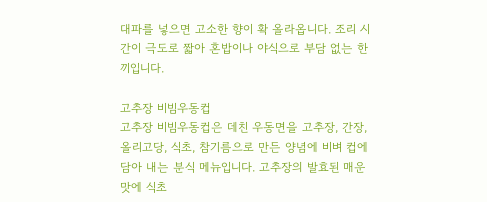대파를 넣으면 고소한 향이 확 올라옵니다. 조리 시간이 극도로 짧아 혼밥이나 야식으로 부담 없는 한 끼입니다.

고추장 비빔우동컵
고추장 비빔우동컵은 데친 우동면을 고추장, 간장, 올리고당, 식초, 참기름으로 만든 양념에 비벼 컵에 담아 내는 분식 메뉴입니다. 고추장의 발효된 매운맛에 식초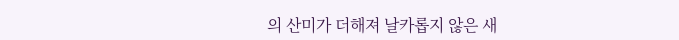의 산미가 더해져 날카롭지 않은 새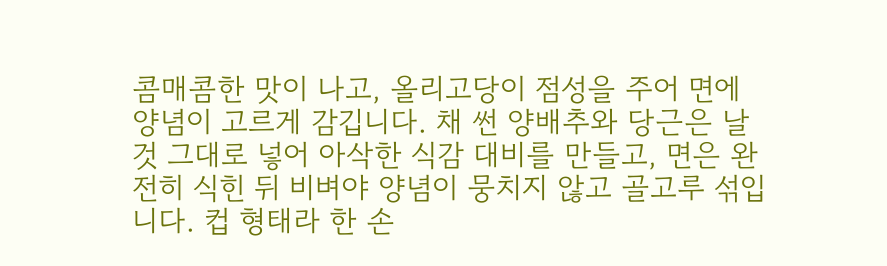콤매콤한 맛이 나고, 올리고당이 점성을 주어 면에 양념이 고르게 감깁니다. 채 썬 양배추와 당근은 날것 그대로 넣어 아삭한 식감 대비를 만들고, 면은 완전히 식힌 뒤 비벼야 양념이 뭉치지 않고 골고루 섞입니다. 컵 형태라 한 손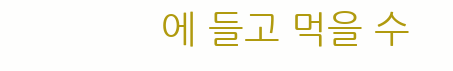에 들고 먹을 수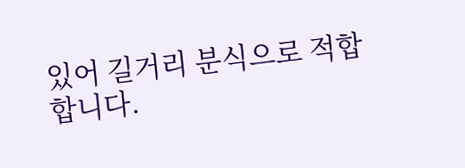있어 길거리 분식으로 적합합니다.